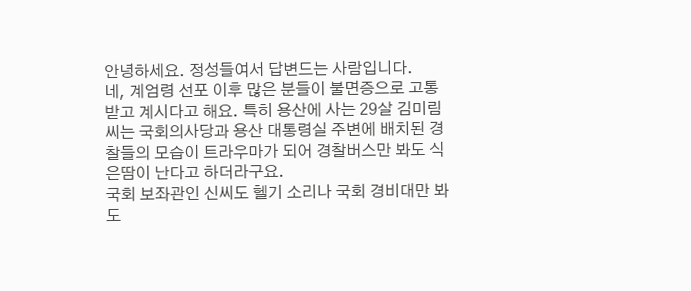안녕하세요. 정성들여서 답변드는 사람입니다.
네, 계엄령 선포 이후 많은 분들이 불면증으로 고통받고 계시다고 해요. 특히 용산에 사는 29살 김미림씨는 국회의사당과 용산 대통령실 주변에 배치된 경찰들의 모습이 트라우마가 되어 경찰버스만 봐도 식은땀이 난다고 하더라구요.
국회 보좌관인 신씨도 헬기 소리나 국회 경비대만 봐도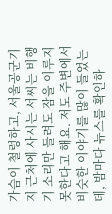가슴이 철렁하고, 서울공군기지 근처에 사시는 서씨는 비행기 소리만 들려도 잠을 이루지 못한다고 해요. 저도 주변에서 비슷한 이야기를 많이 들었는데, 밤마다 뉴스를 확인하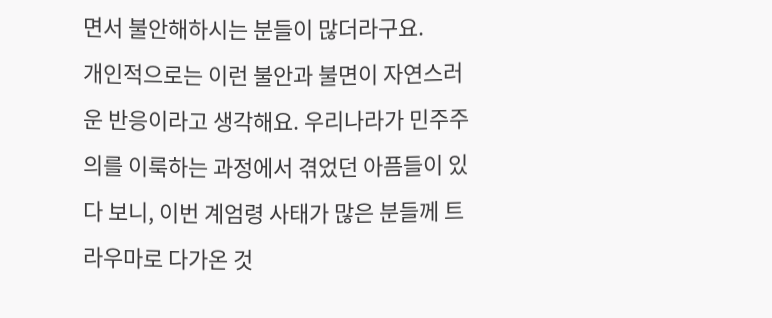면서 불안해하시는 분들이 많더라구요.
개인적으로는 이런 불안과 불면이 자연스러운 반응이라고 생각해요. 우리나라가 민주주의를 이룩하는 과정에서 겪었던 아픔들이 있다 보니, 이번 계엄령 사태가 많은 분들께 트라우마로 다가온 것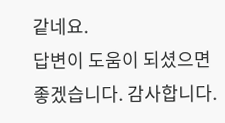같네요.
답변이 도움이 되셨으면 좋겠습니다. 감사합니다.